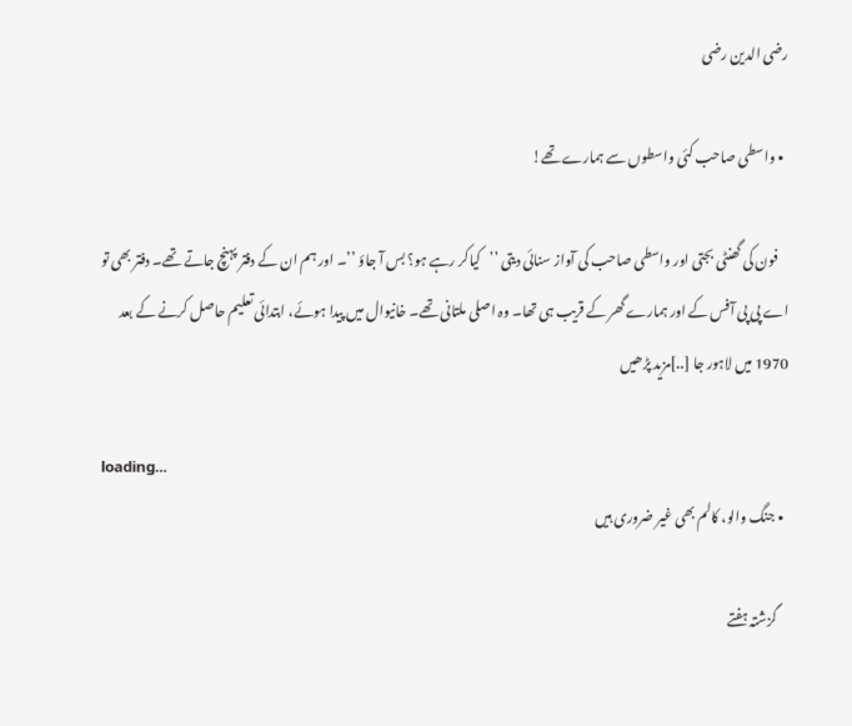رضی الدین رضی

  • واسطی صاحب کئی واسطوں سے ہمارے تھے!

    فون کی گھنٹی بجتی اور واسطی صاحب کی آواز سنائی دیتی ’’کیاکر رہے ہو؟ بس آ جاؤ ’’۔ اور ہم ان کے دفتر پہنچ جاتے تھے۔ دفتر بھی تو اے پی پی آفس کے اور ہمارے گھر کے قریب ہی تھا۔ وہ اصلی ملتانی تھے۔ خانیوال میں پیدا ہوئے، ابتدائی تعلیم حاصل کرنے کے بعد 1970 میں لاہور جا [..]مزید پڑھیں

loading...
  • جنگ والو، کالم بھی غیر ضروری ہیں

    گزشتہ ہفتے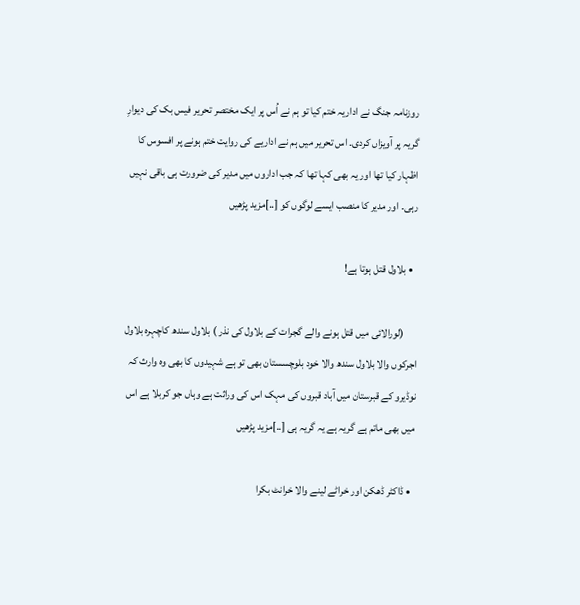روزنامہ جنگ نے اداریہ ختم کیا تو ہم نے اُس پر ایک مختصر تحریر فیس بک کی دیوارِ گریہ پر آویزاں کردی۔ اس تحریر میں ہم نے اداریے کی روایت ختم ہونے پر افسوس کا اظہار کیا تھا اور یہ بھی کہا تھا کہ جب اداروں میں مدیر کی ضرورت ہی باقی نہیں رہی۔ اور مدیر کا منصب ایسے لوگوں کو [..]مزید پڑھیں

  • بلاول قتل ہوتا ہے!

      (لورالائی میں قتل ہونے والے گجرات کے بلاول کی نذر ) بلاول سندھ کاچہرہ بلاول اجرکوں والا بلاول سندھ والا خود بلوچسستان بھی تو ہے شہیدوں کا بھی وہ وارث کہ نوڈیرو کے قبرستان میں آباد قبروں کی مہک اس کی وراثت ہے وہاں جو کربلا ہے اس میں بھی ماتم ہے گریہ ہے یہ گریہ ہی [..]مزید پڑھیں

  • ڈاکٹر ڈھکن اور خراٹے لینے والا خرانٹ بکرا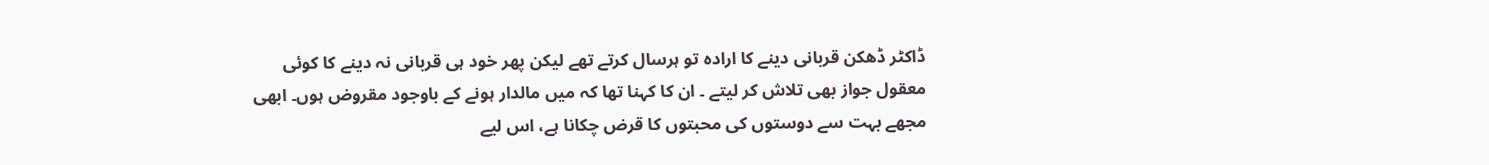ڈاکٹر ڈھکن قربانی دینے کا ارادہ تو ہرسال کرتے تھے لیکن پھر خود ہی قربانی نہ دینے کا کوئی معقول جواز بھی تلاش کر لیتے ۔ ان کا کہنا تھا کہ میں مالدار ہونے کے باوجود مقروض ہوں۔ ابھی مجھے بہت سے دوستوں کی محبتوں کا قرض چکانا ہے، اس لیے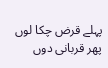پہلے قرض چکا لوں پھر قربانی دوں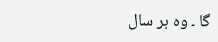گا ۔ وہ ہر سال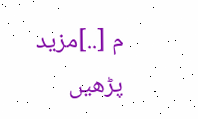م [..]مزید پڑھیں